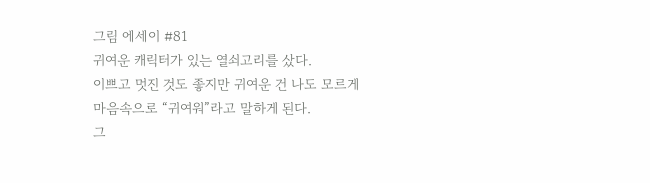그림 에세이 #81
귀여운 캐릭터가 있는 열쇠고리를 샀다.
이쁘고 멋진 것도 좋지만 귀여운 건 나도 모르게
마음속으로 “귀여워”라고 말하게 된다.
그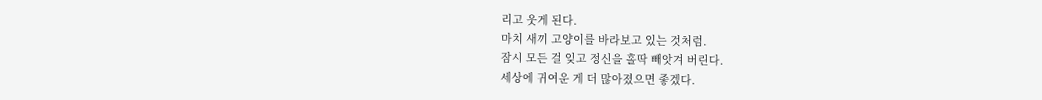리고 웃게 된다.
마치 새끼 고양이를 바라보고 있는 것처럼.
잠시 모든 걸 잊고 정신을 홀딱 빼앗겨 버린다.
세상에 귀여운 게 더 많아졌으면 좋겠다.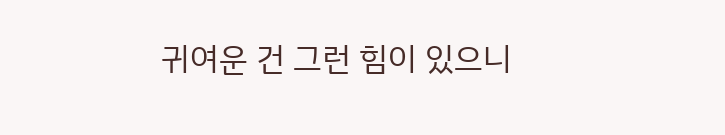귀여운 건 그런 힘이 있으니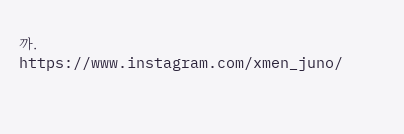까.
https://www.instagram.com/xmen_juno/